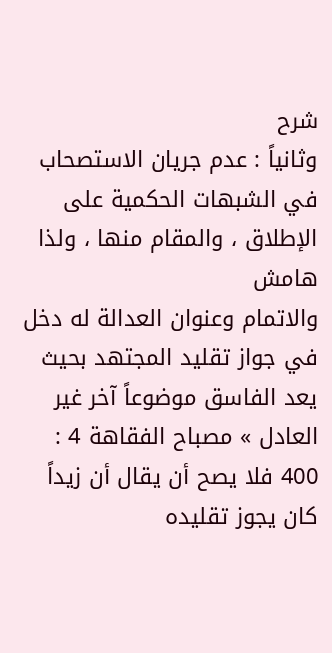شرح
وثانياً : عدم جريان الاستصحاب في الشبهات الحكمية على الإطلاق ، والمقام منها ، ولذا
هامش
والاتمام وعنوان العدالة له دخل في جواز تقليد المجتهد بحيث يعد الفاسق موضوعاً آخر غير العادل » مصباح الفقاهة 4 : 400 فلا يصح أن يقال أن زيداً كان يجوز تقليده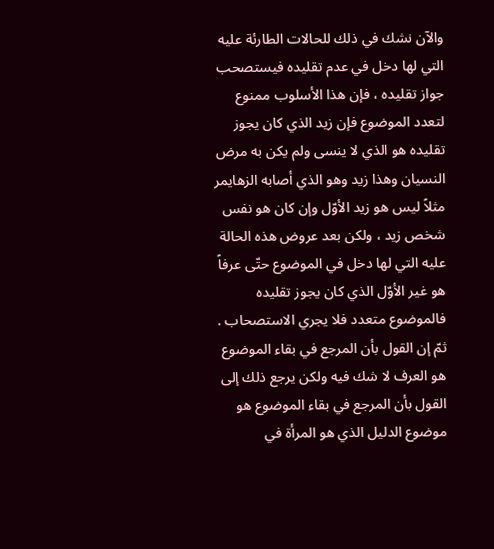والآن نشك في ذلك للحالات الطارئة عليه التي لها دخل في عدم تقليده فيستصحب جواز تقليده ، فإن هذا الأسلوب ممنوع لتعدد الموضوع فإن زيد الذي كان يجوز تقليده هو الذي لا ينسى ولم يكن به مرض النسيان وهذا زيد وهو الذي أصابه الزهايمر مثلاً ليس هو زيد الأوّل وإن كان هو نفس شخص زيد ، ولكن بعد عروض هذه الحالة عليه التي لها دخل في الموضوع حتّى عرفاً هو غير الأوّل الذي كان يجوز تقليده فالموضوع متعدد فلا يجري الاستصحاب .
ثمّ إن القول بأن المرجع في بقاء الموضوع هو العرف لا شك فيه ولكن يرجع ذلك إلى القول بأن المرجع في بقاء الموضوع هو موضوع الدليل الذي هو المرأة في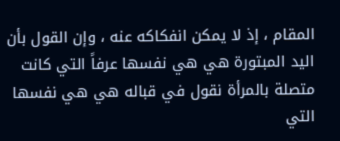المقام ، إذ لا يمكن انفكاكه عنه ، وإن القول بأن اليد المبتورة هي هي نفسها عرفاً التي كانت متصلة بالمرأة نقول في قباله هي هي نفسها التي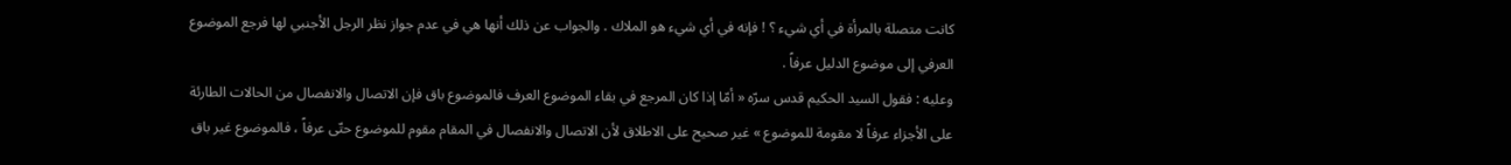كانت متصلة بالمرأة في أي شيء ؟ ! فإنه في أي شيء هو الملاك . والجواب عن ذلك أنها هي في عدم جواز نظر الرجل الأجنبي لها فرجع الموضوع العرفي إلى موضوع الدليل عرفاً .
وعليه : فقول السيد الحكيم قدس سرّه « أمّا إذا كان المرجع في بقاء الموضوع العرف فالموضوع باق فإن الاتصال والانفصال من الحالات الطارئة على الأجزاء عرفاً لا مقومة للموضوع » غير صحيح على الاطلاق لأن الاتصال والانفصال في المقام مقوم للموضوع حتّى عرفاً ، فالموضوع غير باق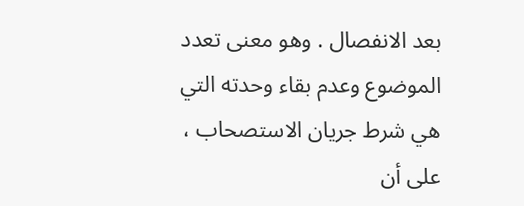بعد الانفصال . وهو معنى تعدد الموضوع وعدم بقاء وحدته التي هي شرط جريان الاستصحاب ، على أن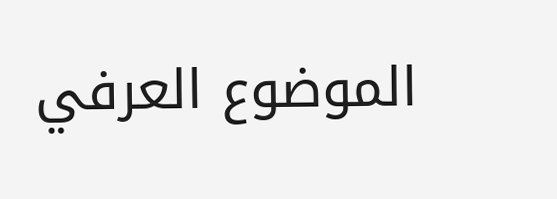الموضوع العرفي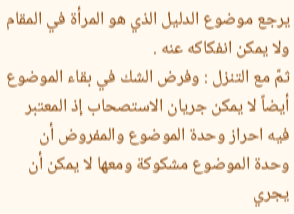يرجع موضوع الدليل الذي هو المرأة في المقام ولا يمكن انفكاكه عنه .
ثمّ مع التنزل : وفرض الشك في بقاء الموضوع أيضاً لا يمكن جريان الاستصحاب إذ المعتبر فيه احراز وحدة الموضوع والمفروض أن وحدة الموضوع مشكوكة ومعها لا يمكن أن يجري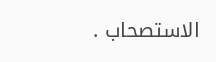الاستصحاب .